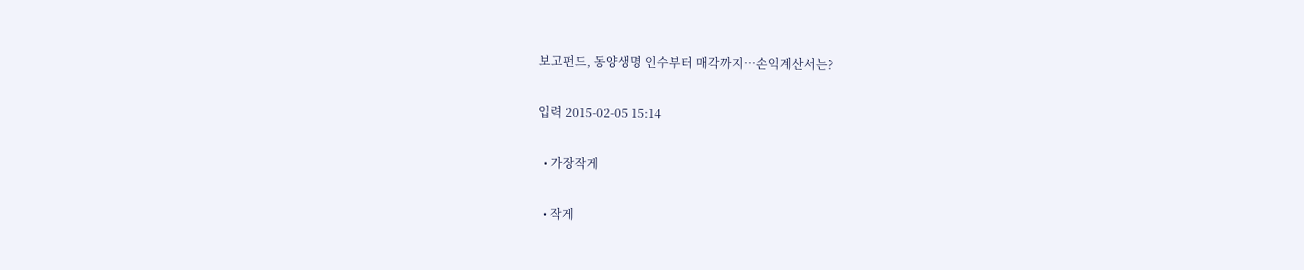보고펀드, 동양생명 인수부터 매각까지…손익계산서는?

입력 2015-02-05 15:14

  • 가장작게

  • 작게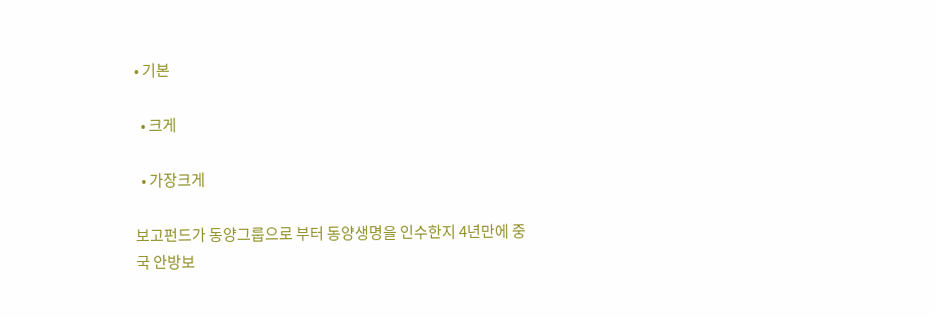• 기본

  • 크게

  • 가장크게

보고펀드가 동양그룹으로 부터 동양생명을 인수한지 4년만에 중국 안방보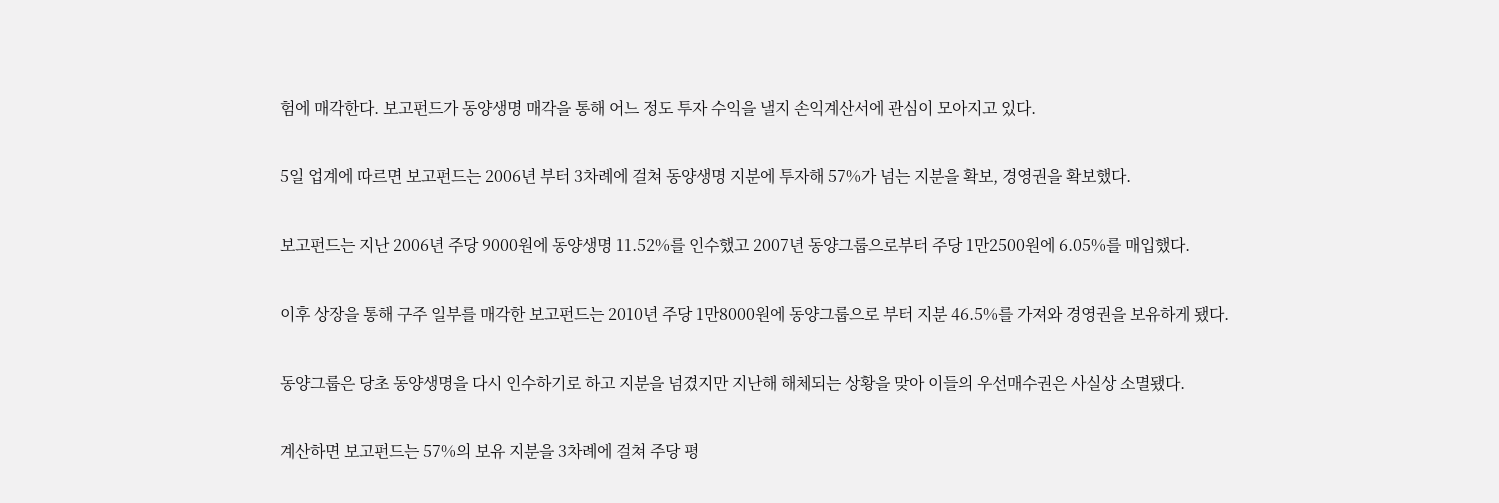험에 매각한다. 보고펀드가 동양생명 매각을 통해 어느 정도 투자 수익을 낼지 손익계산서에 관심이 모아지고 있다.

5일 업계에 따르면 보고펀드는 2006년 부터 3차례에 걸쳐 동양생명 지분에 투자해 57%가 넘는 지분을 확보, 경영권을 확보했다.

보고펀드는 지난 2006년 주당 9000원에 동양생명 11.52%를 인수했고 2007년 동양그룹으로부터 주당 1만2500원에 6.05%를 매입했다.

이후 상장을 통해 구주 일부를 매각한 보고펀드는 2010년 주당 1만8000원에 동양그룹으로 부터 지분 46.5%를 가져와 경영권을 보유하게 됐다.

동양그룹은 당초 동양생명을 다시 인수하기로 하고 지분을 넘겼지만 지난해 해체되는 상황을 맞아 이들의 우선매수권은 사실상 소멸됐다.

계산하면 보고펀드는 57%의 보유 지분을 3차례에 걸쳐 주당 평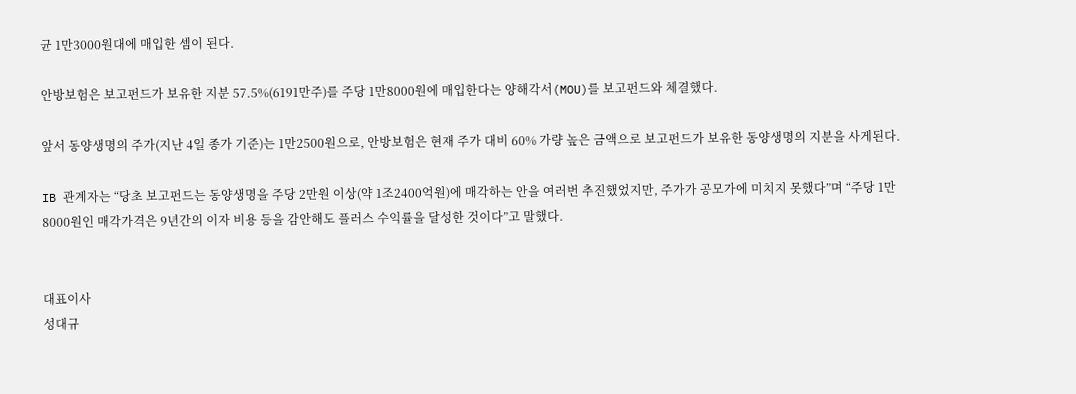균 1만3000원대에 매입한 셈이 된다.

안방보험은 보고펀드가 보유한 지분 57.5%(6191만주)를 주당 1만8000원에 매입한다는 양해각서(MOU)를 보고펀드와 체결했다.

앞서 동양생명의 주가(지난 4일 종가 기준)는 1만2500원으로, 안방보험은 현재 주가 대비 60% 가량 높은 금액으로 보고펀드가 보유한 동양생명의 지분을 사게된다.

IB 관계자는 “당초 보고펀드는 동양생명을 주당 2만원 이상(약 1조2400억원)에 매각하는 안을 여러번 추진했었지만, 주가가 공모가에 미치지 못했다”며 “주당 1만8000원인 매각가격은 9년간의 이자 비용 등을 감안해도 플러스 수익률을 달성한 것이다”고 말했다.


대표이사
성대규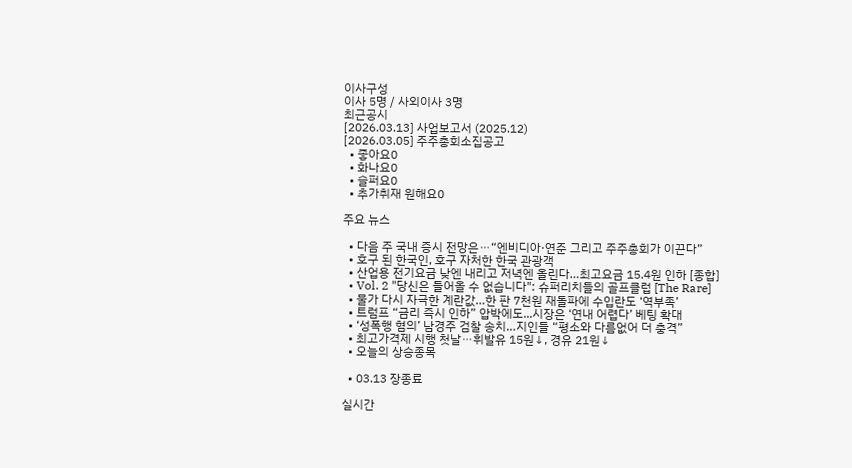이사구성
이사 5명 / 사외이사 3명
최근공시
[2026.03.13] 사업보고서 (2025.12)
[2026.03.05] 주주총회소집공고
  • 좋아요0
  • 화나요0
  • 슬퍼요0
  • 추가취재 원해요0

주요 뉴스

  • 다음 주 국내 증시 전망은⋯“엔비디아·연준 그리고 주주총회가 이끈다”
  • 호구 된 한국인, 호구 자처한 한국 관광객
  • 산업용 전기요금 낮엔 내리고 저녁엔 올린다…최고요금 15.4원 인하 [종합]
  • Vol. 2 "당신은 들어올 수 없습니다": 슈퍼리치들의 골프클럽 [The Rare]
  • 물가 다시 자극한 계란값…한 판 7천원 재돌파에 수입란도 ‘역부족’
  • 트럼프 “금리 즉시 인하” 압박에도...시장은 ‘연내 어렵다’ 베팅 확대
  • ‘성폭행 혐의’ 남경주 검찰 송치…지인들 “평소와 다름없어 더 충격”
  • 최고가격제 시행 첫날⋯휘발유 15원↓, 경유 21원↓
  • 오늘의 상승종목

  • 03.13 장종료

실시간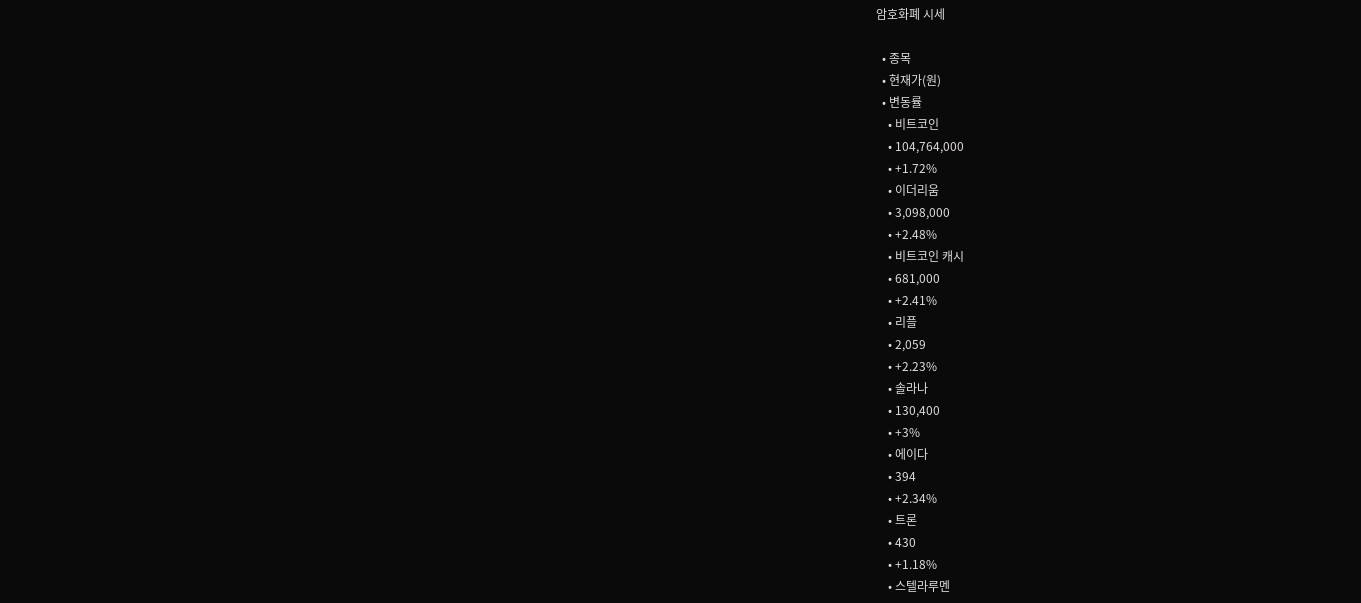암호화폐 시세

  • 종목
  • 현재가(원)
  • 변동률
    • 비트코인
    • 104,764,000
    • +1.72%
    • 이더리움
    • 3,098,000
    • +2.48%
    • 비트코인 캐시
    • 681,000
    • +2.41%
    • 리플
    • 2,059
    • +2.23%
    • 솔라나
    • 130,400
    • +3%
    • 에이다
    • 394
    • +2.34%
    • 트론
    • 430
    • +1.18%
    • 스텔라루멘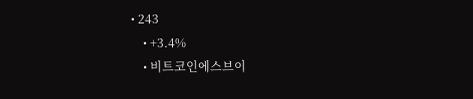• 243
    • +3.4%
    • 비트코인에스브이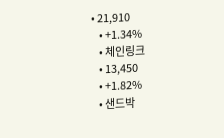• 21,910
    • +1.34%
    • 체인링크
    • 13,450
    • +1.82%
    • 샌드박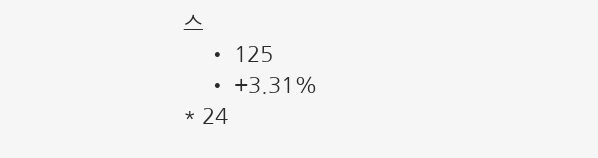스
    • 125
    • +3.31%
* 24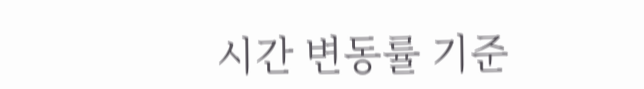시간 변동률 기준